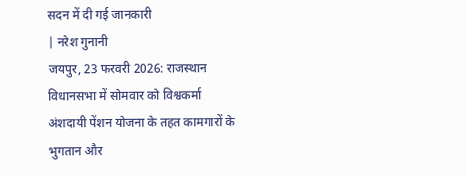सदन में दी गई जानकारी
| नरेश गुनानी
जयपुर, 23 फरवरी 2026: राजस्थान विधानसभा में सोमवार को विश्वकर्मा अंशदायी पेंशन योजना के तहत कामगारों के भुगतान और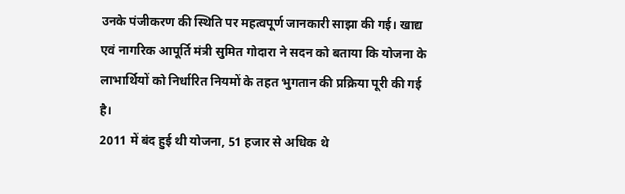उनके पंजीकरण की स्थिति पर महत्वपूर्ण जानकारी साझा की गई। खाद्य एवं नागरिक आपूर्ति मंत्री सुमित गोदारा ने सदन को बताया कि योजना के लाभार्थियों को निर्धारित नियमों के तहत भुगतान की प्रक्रिया पूरी की गई है।
2011 में बंद हुई थी योजना, 51 हजार से अधिक थे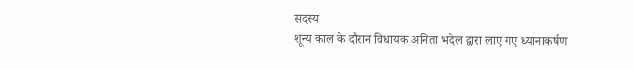सदस्य
शून्य काल के दौरान विधायक अनिता भदेल द्वारा लाए गए ध्यानाकर्षण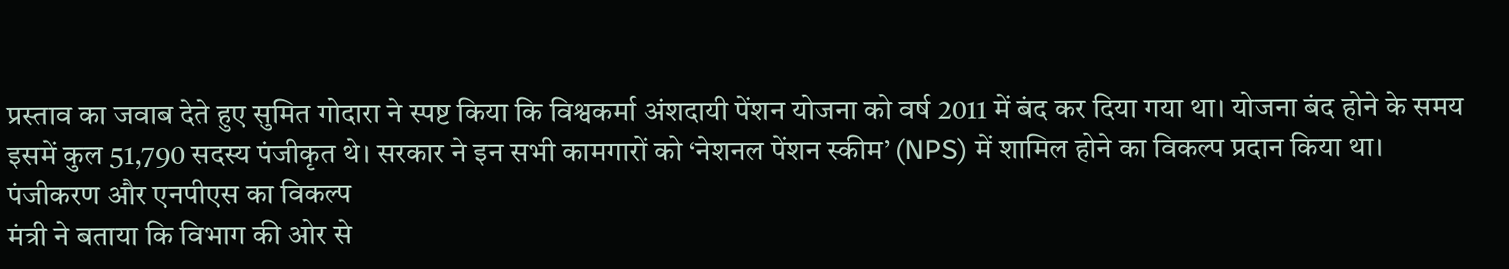प्रस्ताव का जवाब देते हुए सुमित गोदारा ने स्पष्ट किया कि विश्वकर्मा अंशदायी पेंशन योजना को वर्ष 2011 में बंद कर दिया गया था। योजना बंद होने के समय इसमें कुल 51,790 सदस्य पंजीकृत थे। सरकार ने इन सभी कामगारों को ‘नेशनल पेंशन स्कीम’ (NPS) में शामिल होने का विकल्प प्रदान किया था।
पंजीकरण और एनपीएस का विकल्प
मंत्री ने बताया कि विभाग की ओर से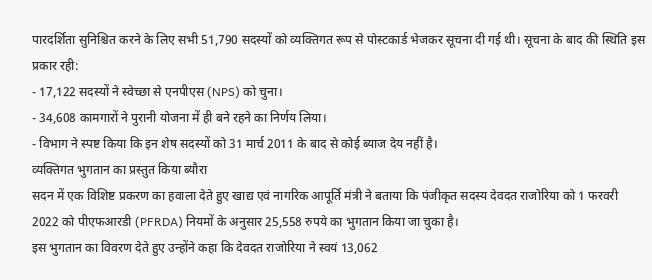पारदर्शिता सुनिश्चित करने के लिए सभी 51,790 सदस्यों को व्यक्तिगत रूप से पोस्टकार्ड भेजकर सूचना दी गई थी। सूचना के बाद की स्थिति इस प्रकार रही:
- 17,122 सदस्यों ने स्वेच्छा से एनपीएस (NPS) को चुना।
- 34,608 कामगारों ने पुरानी योजना में ही बने रहने का निर्णय लिया।
- विभाग ने स्पष्ट किया कि इन शेष सदस्यों को 31 मार्च 2011 के बाद से कोई ब्याज देय नहीं है।
व्यक्तिगत भुगतान का प्रस्तुत किया ब्यौरा
सदन में एक विशिष्ट प्रकरण का हवाला देते हुए खाद्य एवं नागरिक आपूर्ति मंत्री ने बताया कि पंजीकृत सदस्य देवदत राजोरिया को 1 फरवरी 2022 को पीएफआरडी (PFRDA) नियमों के अनुसार 25,558 रुपये का भुगतान किया जा चुका है।
इस भुगतान का विवरण देते हुए उन्होंने कहा कि देवदत राजोरिया ने स्वयं 13,062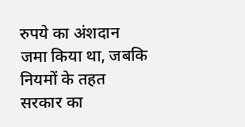रुपये का अंशदान जमा किया था, जबकि नियमों के तहत सरकार का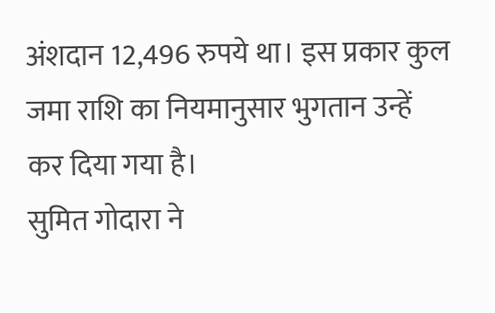अंशदान 12,496 रुपये था। इस प्रकार कुल जमा राशि का नियमानुसार भुगतान उन्हें कर दिया गया है।
सुमित गोदारा ने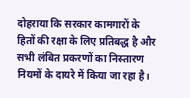दोहराया कि सरकार कामगारों के हितों की रक्षा के लिए प्रतिबद्ध है और सभी लंबित प्रकरणों का निस्तारण नियमों के दायरे में किया जा रहा है।